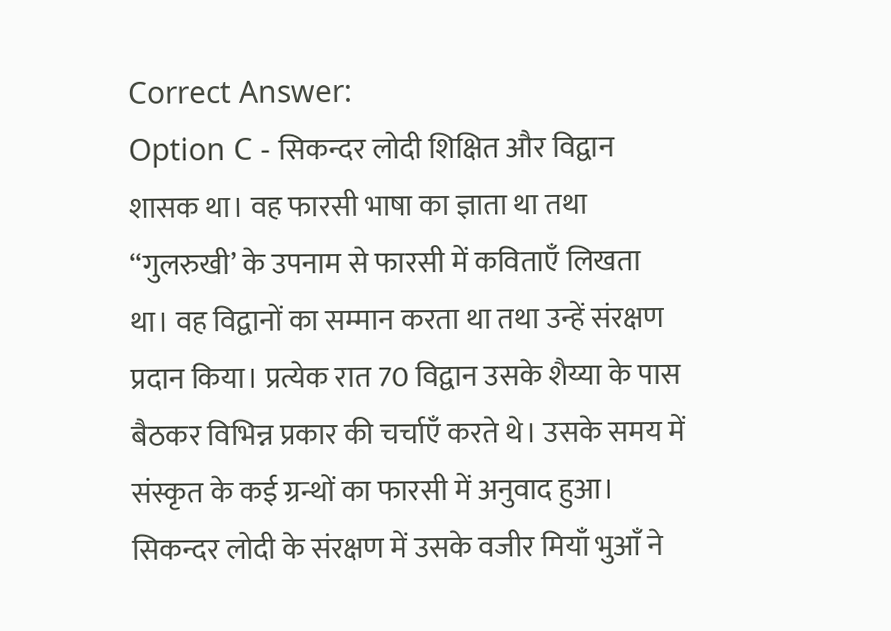Correct Answer:
Option C - सिकन्दर लोदी शिक्षित और विद्वान शासक था। वह फारसी भाषा का ज्ञाता था तथा ‘‘गुलरुखी’ के उपनाम से फारसी में कविताएँ लिखता था। वह विद्वानों का सम्मान करता था तथा उन्हें संरक्षण प्रदान किया। प्रत्येक रात 70 विद्वान उसके शैय्या के पास बैठकर विभिन्न प्रकार की चर्चाएँ करते थे। उसके समय में संस्कृत के कई ग्रन्थों का फारसी में अनुवाद हुआ। सिकन्दर लोदी के संरक्षण में उसके वजीर मियाँ भुआँ ने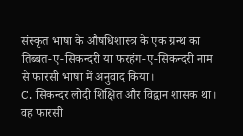संस्कृत भाषा के औषधिशास्त्र के एक ग्रन्थ का तिब्बत-ए-सिकन्दरी या फरहंग-ए-सिकन्दरी नाम से फारसी भाषा में अनुवाद किया।
C. सिकन्दर लोदी शिक्षित और विद्वान शासक था। वह फारसी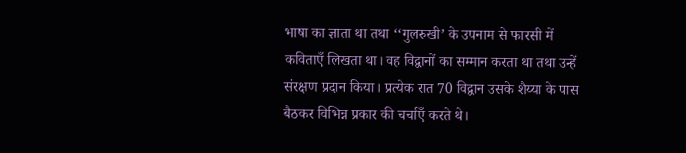भाषा का ज्ञाता था तथा ‘‘गुलरुखी’ के उपनाम से फारसी में कविताएँ लिखता था। वह विद्वानों का सम्मान करता था तथा उन्हें संरक्षण प्रदान किया। प्रत्येक रात 70 विद्वान उसके शैय्या के पास बैठकर विभिन्न प्रकार की चर्चाएँ करते थे।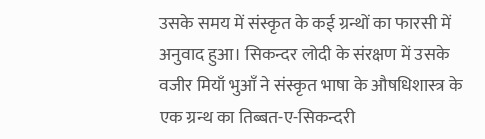उसके समय में संस्कृत के कई ग्रन्थों का फारसी में अनुवाद हुआ। सिकन्दर लोदी के संरक्षण में उसके वजीर मियाँ भुआँ ने संस्कृत भाषा के औषधिशास्त्र के एक ग्रन्थ का तिब्बत-ए-सिकन्दरी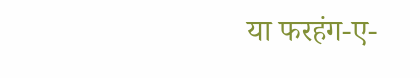या फरहंग-ए-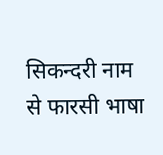सिकन्दरी नाम से फारसी भाषा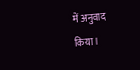में अनुवाद किया।